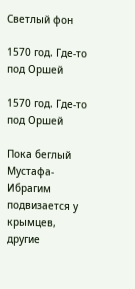Светлый фон

1570 год. Где-то под Оршей

1570 год. Где-то под Оршей

Пока беглый Мустафа-Ибрагим подвизается у крымцев, другие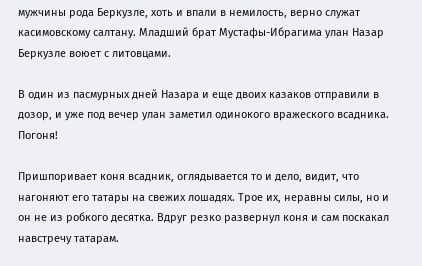мужчины рода Беркузле, хоть и впали в немилость, верно служат касимовскому салтану. Младший брат Мустафы-Ибрагима улан Назар Беркузле воюет с литовцами.

В один из пасмурных дней Назара и еще двоих казаков отправили в дозор, и уже под вечер улан заметил одинокого вражеского всадника. Погоня!

Пришпоривает коня всадник, оглядывается то и дело, видит, что нагоняют его татары на свежих лошадях. Трое их, неравны силы, но и он не из робкого десятка. Вдруг резко развернул коня и сам поскакал навстречу татарам.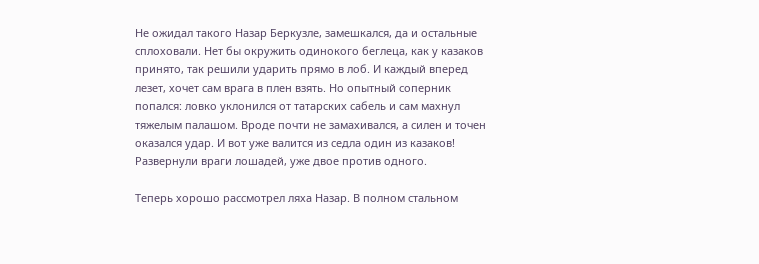Не ожидал такого Назар Беркузле, замешкался, да и остальные сплоховали. Нет бы окружить одинокого беглеца, как у казаков принято, так решили ударить прямо в лоб. И каждый вперед лезет, хочет сам врага в плен взять. Но опытный соперник попался: ловко уклонился от татарских сабель и сам махнул тяжелым палашом. Вроде почти не замахивался, а силен и точен оказался удар. И вот уже валится из седла один из казаков! Развернули враги лошадей, уже двое против одного.

Теперь хорошо рассмотрел ляха Назар. В полном стальном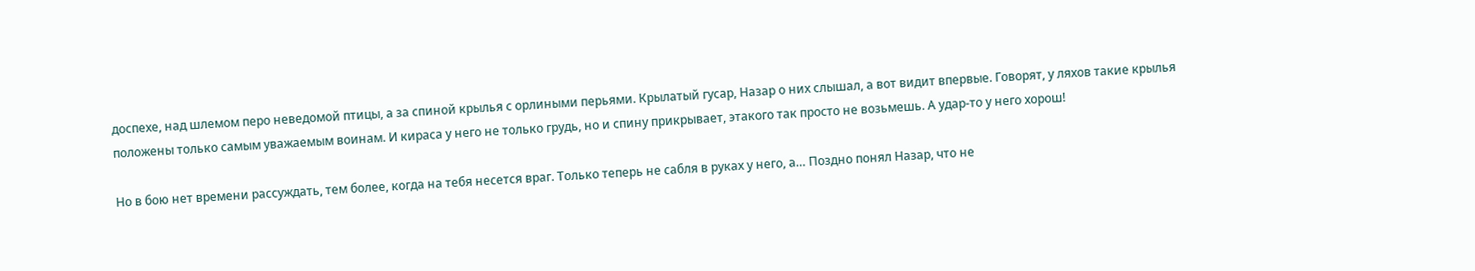доспехе, над шлемом перо неведомой птицы, а за спиной крылья с орлиными перьями. Крылатый гусар, Назар о них слышал, а вот видит впервые. Говорят, у ляхов такие крылья положены только самым уважаемым воинам. И кираса у него не только грудь, но и спину прикрывает, этакого так просто не возьмешь. А удар-то у него хорош!

Но в бою нет времени рассуждать, тем более, когда на тебя несется враг. Только теперь не сабля в руках у него, а… Поздно понял Назар, что не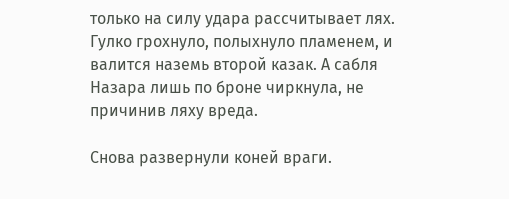только на силу удара рассчитывает лях. Гулко грохнуло, полыхнуло пламенем, и валится наземь второй казак. А сабля Назара лишь по броне чиркнула, не причинив ляху вреда.

Снова развернули коней враги.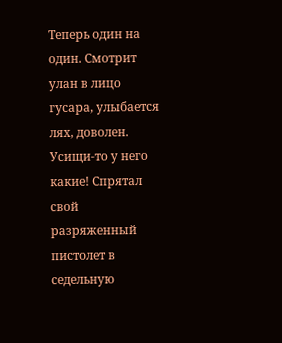Теперь один на один. Смотрит улан в лицо гусара, улыбается лях, доволен. Усищи-то у него какие! Спрятал свой разряженный пистолет в седельную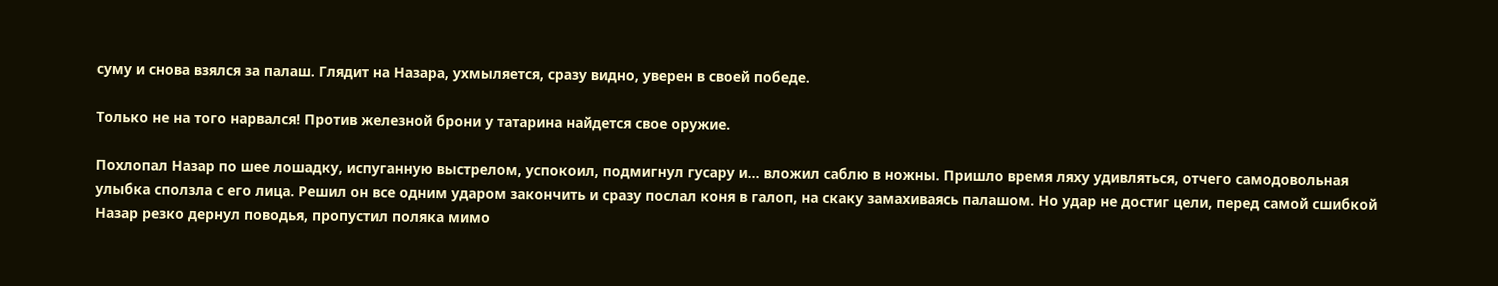суму и снова взялся за палаш. Глядит на Назара, ухмыляется, сразу видно, уверен в своей победе.

Только не на того нарвался! Против железной брони у татарина найдется свое оружие.

Похлопал Назар по шее лошадку, испуганную выстрелом, успокоил, подмигнул гусару и… вложил саблю в ножны. Пришло время ляху удивляться, отчего самодовольная улыбка сползла с его лица. Решил он все одним ударом закончить и сразу послал коня в галоп, на скаку замахиваясь палашом. Но удар не достиг цели, перед самой сшибкой Назар резко дернул поводья, пропустил поляка мимо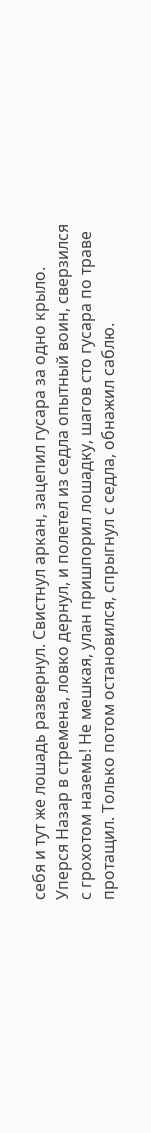себя и тут же лошадь развернул. Свистнул аркан, зацепил гусара за одно крыло. Уперся Назар в стремена, ловко дернул, и полетел из седла опытный воин, сверзился с грохотом наземь! Не мешкая, улан пришпорил лошадку, шагов сто гусара по траве протащил. Только потом остановился, спрыгнул с седла, обнажил саблю.